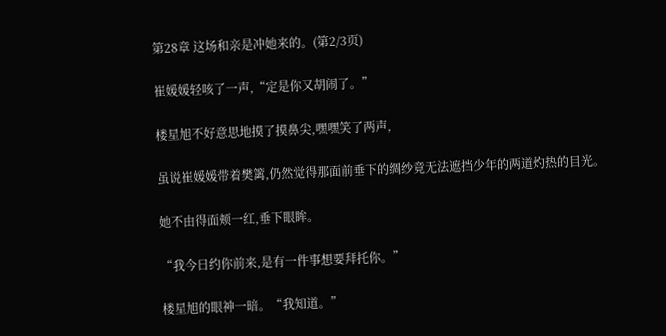第28章 这场和亲是冲她来的。(第2/3页)

崔媛媛轻咳了一声,“定是你又胡闹了。”

楼星旭不好意思地摸了摸鼻尖,嘿嘿笑了两声,

虽说崔媛媛带着樊篱,仍然觉得那面前垂下的绸纱竟无法遮挡少年的两道灼热的目光。

她不由得面颊一红,垂下眼眸。

“我今日约你前来,是有一件事想要拜托你。”

楼星旭的眼神一暗。“我知道。”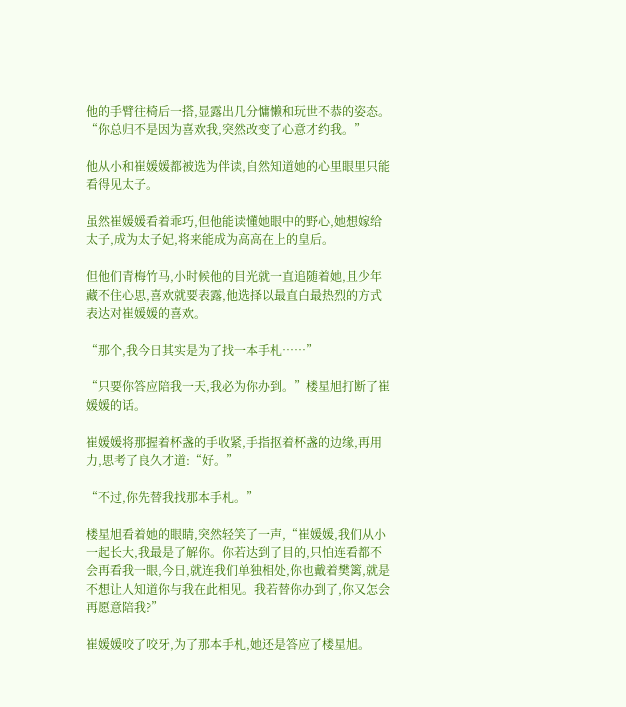他的手臂往椅后一搭,显露出几分慵懒和玩世不恭的姿态。“你总归不是因为喜欢我,突然改变了心意才约我。”

他从小和崔媛媛都被选为伴读,自然知道她的心里眼里只能看得见太子。

虽然崔媛媛看着乖巧,但他能读懂她眼中的野心,她想嫁给太子,成为太子妃,将来能成为高高在上的皇后。

但他们青梅竹马,小时候他的目光就一直追随着她,且少年藏不住心思,喜欢就要表露,他选择以最直白最热烈的方式表达对崔媛媛的喜欢。

“那个,我今日其实是为了找一本手札……”

“只要你答应陪我一天,我必为你办到。”楼星旭打断了崔媛媛的话。

崔媛媛将那握着杯盏的手收紧,手指抠着杯盏的边缘,再用力,思考了良久才道:“好。”

“不过,你先替我找那本手札。”

楼星旭看着她的眼睛,突然轻笑了一声,“崔媛媛,我们从小一起长大,我最是了解你。你若达到了目的,只怕连看都不会再看我一眼,今日,就连我们单独相处,你也戴着樊篱,就是不想让人知道你与我在此相见。我若替你办到了,你又怎会再愿意陪我?”

崔媛媛咬了咬牙,为了那本手札,她还是答应了楼星旭。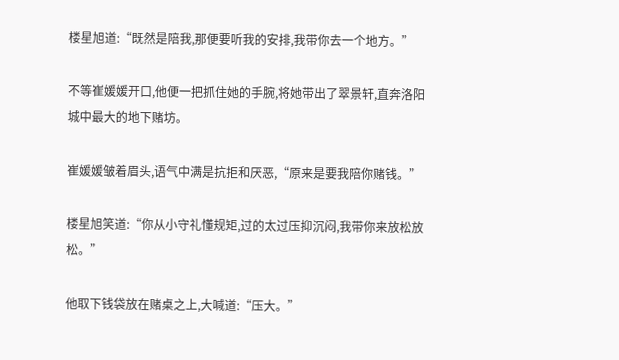楼星旭道:“既然是陪我,那便要听我的安排,我带你去一个地方。”

不等崔媛媛开口,他便一把抓住她的手腕,将她带出了翠景轩,直奔洛阳城中最大的地下赌坊。

崔媛媛皱着眉头,语气中满是抗拒和厌恶,“原来是要我陪你赌钱。”

楼星旭笑道:“你从小守礼懂规矩,过的太过压抑沉闷,我带你来放松放松。”

他取下钱袋放在赌桌之上,大喊道:“压大。”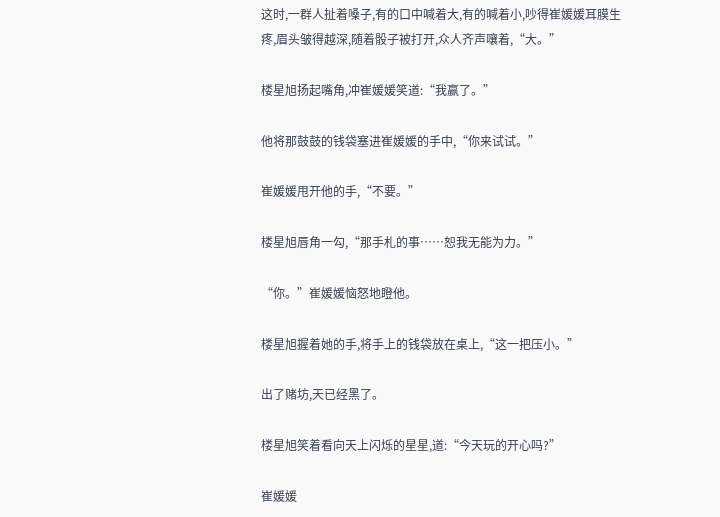这时,一群人扯着嗓子,有的口中喊着大,有的喊着小,吵得崔媛媛耳膜生疼,眉头皱得越深,随着骰子被打开,众人齐声嚷着,“大。”

楼星旭扬起嘴角,冲崔媛媛笑道:“我赢了。”

他将那鼓鼓的钱袋塞进崔媛媛的手中,“你来试试。”

崔媛媛甩开他的手,“不要。”

楼星旭唇角一勾,“那手札的事……恕我无能为力。”

“你。”崔媛媛恼怒地瞪他。

楼星旭握着她的手,将手上的钱袋放在桌上,“这一把压小。”

出了赌坊,天已经黑了。

楼星旭笑着看向天上闪烁的星星,道:“今天玩的开心吗?”

崔媛媛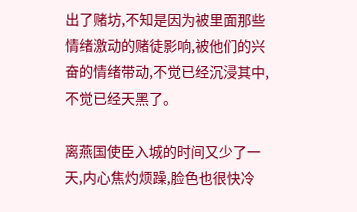出了赌坊,不知是因为被里面那些情绪激动的赌徒影响,被他们的兴奋的情绪带动,不觉已经沉浸其中,不觉已经天黑了。

离燕国使臣入城的时间又少了一天,内心焦灼烦躁,脸色也很快冷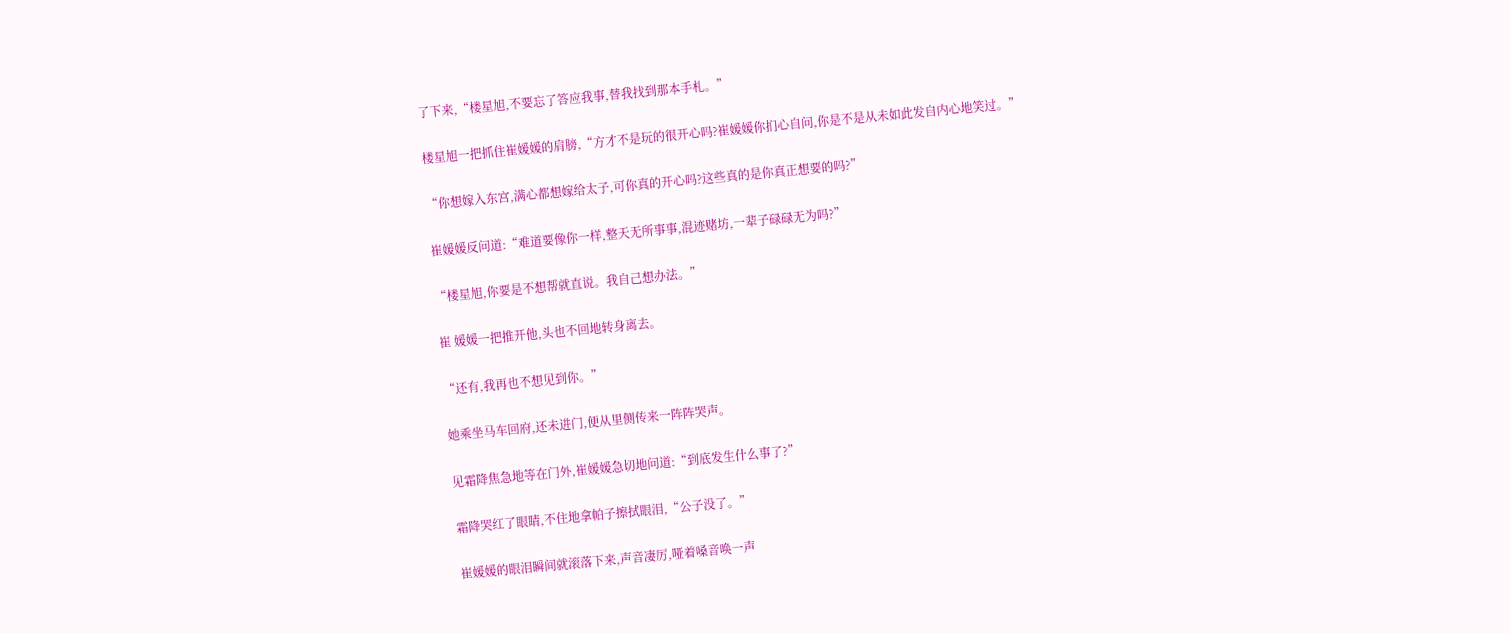了下来,“楼星旭,不要忘了答应我事,替我找到那本手札。”

楼星旭一把抓住崔媛媛的肩膀,“方才不是玩的很开心吗?崔媛媛你扪心自问,你是不是从未如此发自内心地笑过。”

“你想嫁入东宫,满心都想嫁给太子,可你真的开心吗?这些真的是你真正想要的吗?”

崔媛媛反问道:“难道要像你一样,整天无所事事,混迹赌坊,一辈子碌碌无为吗?”

“楼星旭,你要是不想帮就直说。我自己想办法。”

崔 媛媛一把推开他,头也不回地转身离去。

“还有,我再也不想见到你。”

她乘坐马车回府,还未进门,便从里侧传来一阵阵哭声。

见霜降焦急地等在门外,崔媛媛急切地问道:“到底发生什么事了?”

霜降哭红了眼睛,不住地拿帕子擦拭眼泪,“公子没了。”

崔媛媛的眼泪瞬间就滚落下来,声音凄厉,哑着嗓音唤一声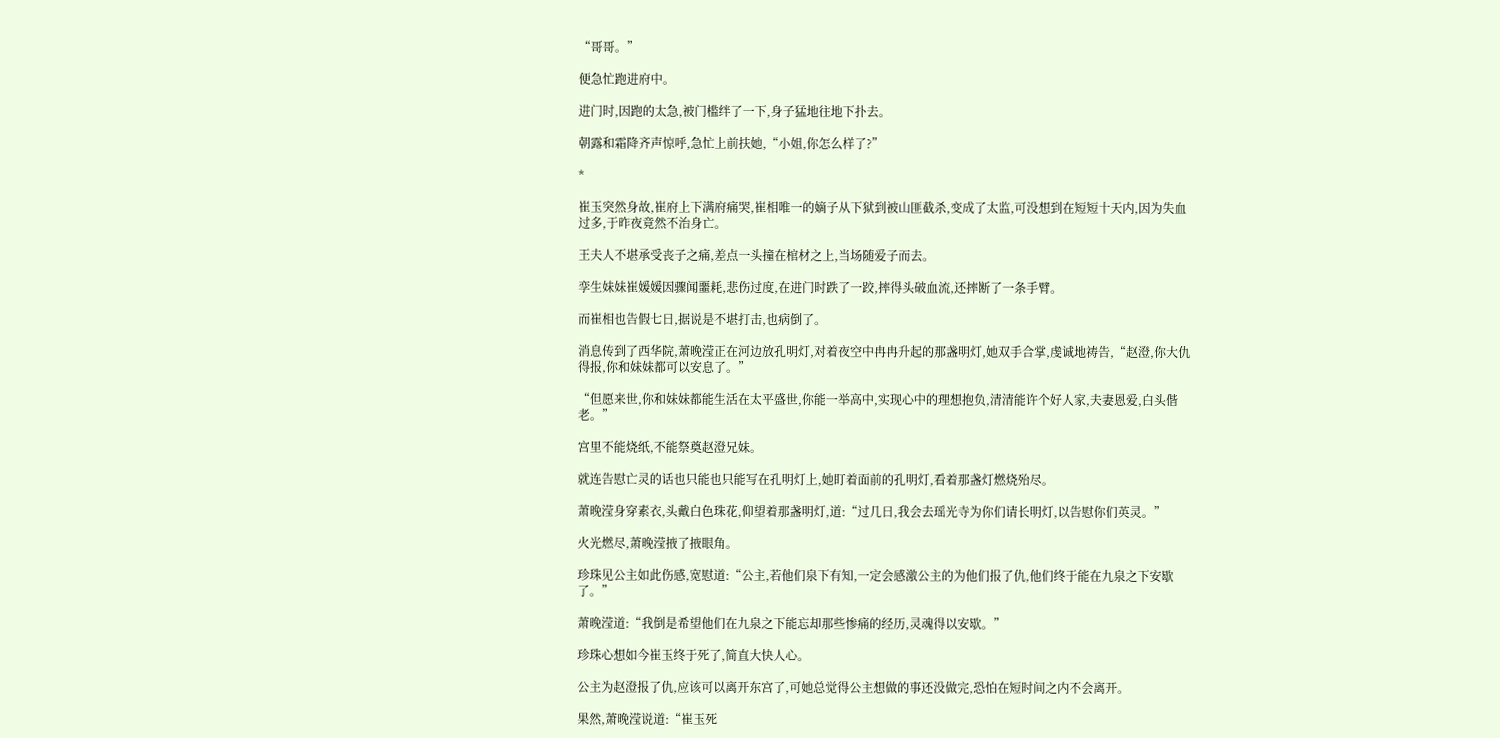“哥哥。”

便急忙跑进府中。

进门时,因跑的太急,被门槛绊了一下,身子猛地往地下扑去。

朝露和霜降齐声惊呼,急忙上前扶她,“小姐,你怎么样了?”

*

崔玉突然身故,崔府上下满府痛哭,崔相唯一的嫡子从下狱到被山匪截杀,变成了太监,可没想到在短短十天内,因为失血过多,于昨夜竟然不治身亡。

王夫人不堪承受丧子之痛,差点一头撞在棺材之上,当场随爱子而去。

孪生妹妹崔媛媛因骤闻噩耗,悲伤过度,在进门时跌了一跤,摔得头破血流,还摔断了一条手臂。

而崔相也告假七日,据说是不堪打击,也病倒了。

消息传到了西华院,萧晚滢正在河边放孔明灯,对着夜空中冉冉升起的那盏明灯,她双手合掌,虔诚地祷告,“赵澄,你大仇得报,你和妹妹都可以安息了。”

“但愿来世,你和妹妹都能生活在太平盛世,你能一举高中,实现心中的理想抱负,清清能许个好人家,夫妻恩爱,白头偕老。”

宫里不能烧纸,不能祭奠赵澄兄妹。

就连告慰亡灵的话也只能也只能写在孔明灯上,她盯着面前的孔明灯,看着那盏灯燃烧殆尽。

萧晚滢身穿素衣,头戴白色珠花,仰望着那盏明灯,道:“过几日,我会去瑶光寺为你们请长明灯,以告慰你们英灵。”

火光燃尽,萧晚滢掖了掖眼角。

珍珠见公主如此伤感,宽慰道:“公主,若他们泉下有知,一定会感激公主的为他们报了仇,他们终于能在九泉之下安歇了。”

萧晚滢道:“我倒是希望他们在九泉之下能忘却那些惨痛的经历,灵魂得以安歇。”

珍珠心想如今崔玉终于死了,简直大快人心。

公主为赵澄报了仇,应该可以离开东宫了,可她总觉得公主想做的事还没做完,恐怕在短时间之内不会离开。

果然,萧晚滢说道:“崔玉死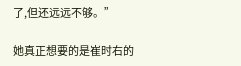了,但还远远不够。”

她真正想要的是崔时右的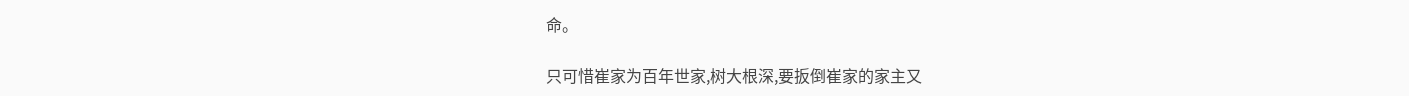命。

只可惜崔家为百年世家,树大根深,要扳倒崔家的家主又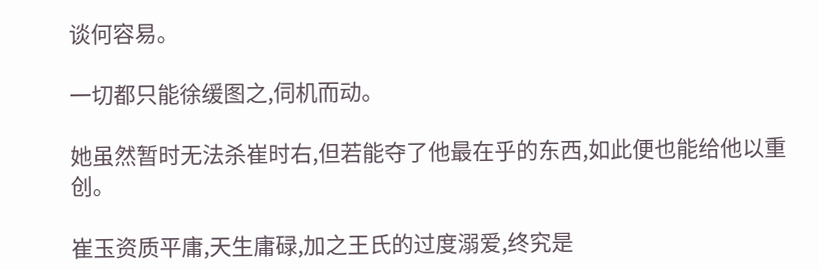谈何容易。

一切都只能徐缓图之,伺机而动。

她虽然暂时无法杀崔时右,但若能夺了他最在乎的东西,如此便也能给他以重创。

崔玉资质平庸,天生庸碌,加之王氏的过度溺爱,终究是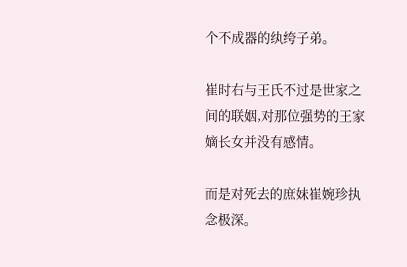个不成器的纨绔子弟。

崔时右与王氏不过是世家之间的联姻,对那位强势的王家嫡长女并没有感情。

而是对死去的庶妹崔婉珍执念极深。